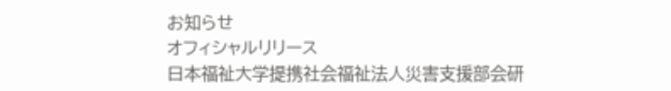お知らせ
オフィシャルリリース
日本福祉大学提携社会福祉法人災害支援部会研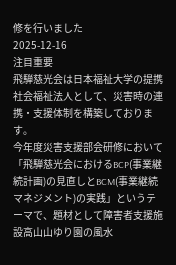修を行いました
2025-12-16
注目重要
飛騨慈光会は日本福祉大学の提携社会福祉法人として、災害時の連携・支援体制を構築しております。
今年度災害支援部会研修において「飛騨慈光会におけるBCP(事業継続計画)の見直しとBCM(事業継続マネジメント)の実践」というテーマで、題材として障害者支援施設高山山ゆり園の風水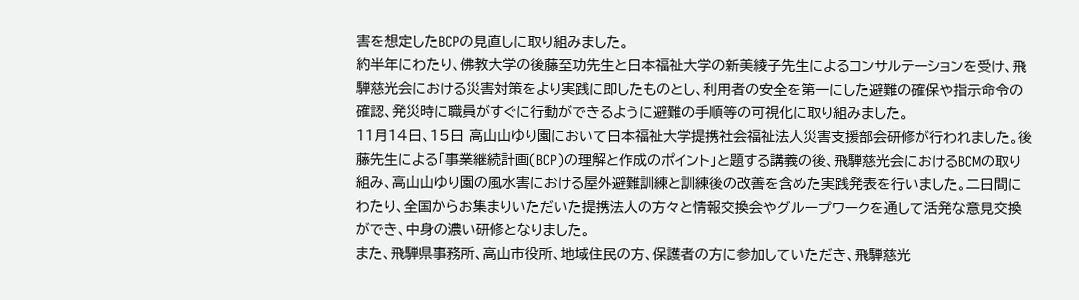害を想定したBCPの見直しに取り組みました。
約半年にわたり、佛教大学の後藤至功先生と日本福祉大学の新美綾子先生によるコンサルテーションを受け、飛騨慈光会における災害対策をより実践に即したものとし、利用者の安全を第一にした避難の確保や指示命令の確認、発災時に職員がすぐに行動ができるように避難の手順等の可視化に取り組みました。
11月14日、15日 高山山ゆり園において日本福祉大学提携社会福祉法人災害支援部会研修が行われました。後藤先生による「事業継続計画(BCP)の理解と作成のポイント」と題する講義の後、飛騨慈光会におけるBCMの取り組み、高山山ゆり園の風水害における屋外避難訓練と訓練後の改善を含めた実践発表を行いました。二日間にわたり、全国からお集まりいただいた提携法人の方々と情報交換会やグループワークを通して活発な意見交換ができ、中身の濃い研修となりました。
また、飛騨県事務所、高山市役所、地域住民の方、保護者の方に参加していただき、飛騨慈光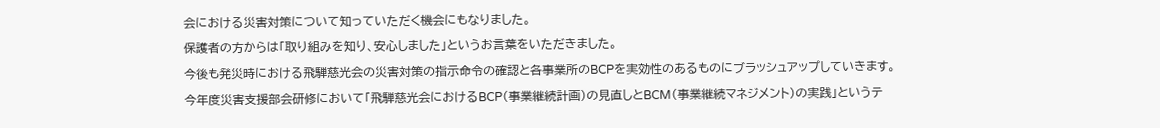会における災害対策について知っていただく機会にもなりました。
保護者の方からは「取り組みを知り、安心しました」というお言葉をいただきました。
今後も発災時における飛騨慈光会の災害対策の指示命令の確認と各事業所のBCPを実効性のあるものにブラッシュアップしていきます。
今年度災害支援部会研修において「飛騨慈光会におけるBCP(事業継続計画)の見直しとBCM(事業継続マネジメント)の実践」というテ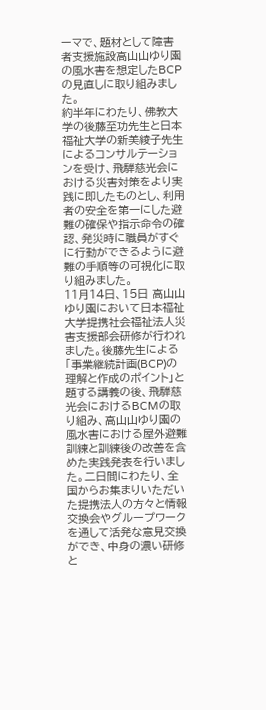ーマで、題材として障害者支援施設高山山ゆり園の風水害を想定したBCPの見直しに取り組みました。
約半年にわたり、佛教大学の後藤至功先生と日本福祉大学の新美綾子先生によるコンサルテーションを受け、飛騨慈光会における災害対策をより実践に即したものとし、利用者の安全を第一にした避難の確保や指示命令の確認、発災時に職員がすぐに行動ができるように避難の手順等の可視化に取り組みました。
11月14日、15日 高山山ゆり園において日本福祉大学提携社会福祉法人災害支援部会研修が行われました。後藤先生による「事業継続計画(BCP)の理解と作成のポイント」と題する講義の後、飛騨慈光会におけるBCMの取り組み、高山山ゆり園の風水害における屋外避難訓練と訓練後の改善を含めた実践発表を行いました。二日間にわたり、全国からお集まりいただいた提携法人の方々と情報交換会やグループワークを通して活発な意見交換ができ、中身の濃い研修と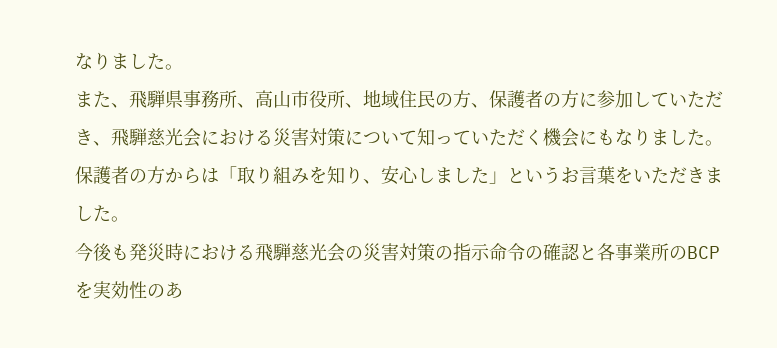なりました。
また、飛騨県事務所、高山市役所、地域住民の方、保護者の方に参加していただき、飛騨慈光会における災害対策について知っていただく機会にもなりました。
保護者の方からは「取り組みを知り、安心しました」というお言葉をいただきました。
今後も発災時における飛騨慈光会の災害対策の指示命令の確認と各事業所のBCPを実効性のあ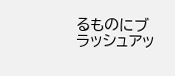るものにブラッシュアッ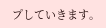プしていきます。